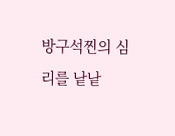방구석찐의 심리를 낱낱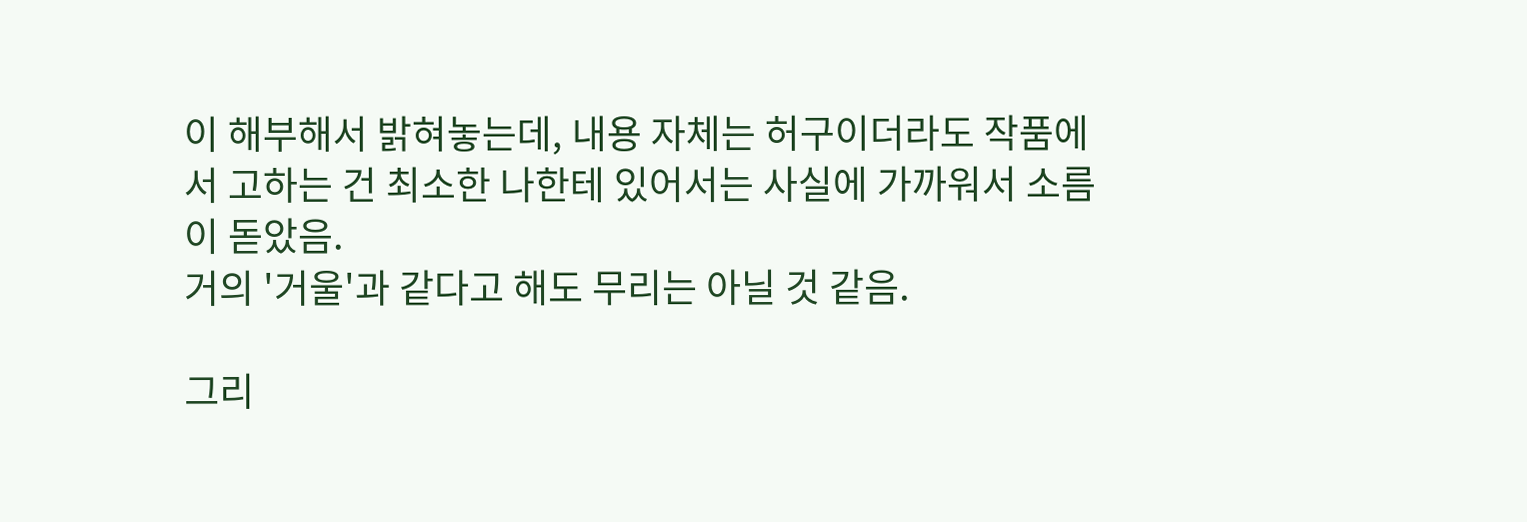이 해부해서 밝혀놓는데, 내용 자체는 허구이더라도 작품에서 고하는 건 최소한 나한테 있어서는 사실에 가까워서 소름이 돋았음.
거의 '거울'과 같다고 해도 무리는 아닐 것 같음.

그리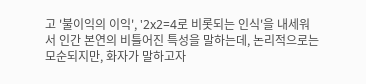고 '불이익의 이익', '2x2=4로 비롯되는 인식'을 내세워서 인간 본연의 비틀어진 특성을 말하는데, 논리적으로는 모순되지만, 화자가 말하고자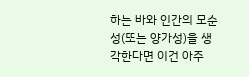하는 바와 인간의 모순성(또는 양가성)을 생각한다면 이건 아주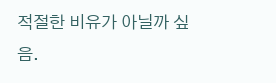적절한 비유가 아닐까 싶음.